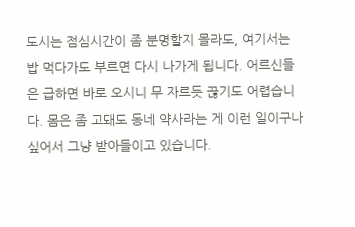도시는 점심시간이 좀 분명할지 몰라도, 여기서는 밥 먹다가도 부르면 다시 나가게 됩니다. 어르신들은 급하면 바로 오시니 무 자르듯 끊기도 어렵습니다. 몸은 좀 고돼도 동네 약사라는 게 이런 일이구나 싶어서 그냥 받아들이고 있습니다.